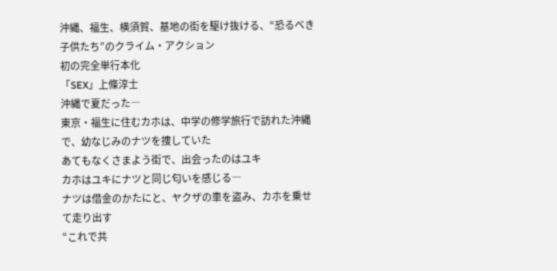沖縄、福生、横須賀、基地の街を駆け抜ける、“恐るべき子供たち”のクライム・アクション
初の完全単行本化
「SEX」上條淳士
沖縄で夏だった―
東京・福生に住むカホは、中学の修学旅行で訪れた沖縄で、幼なじみのナツを捜していた
あてもなくさまよう街で、出会ったのはユキ
カホはユキにナツと同じ匂いを感じる―
ナツは借金のかたにと、ヤクザの車を盗み、カホを乗せて走り出す
“これで共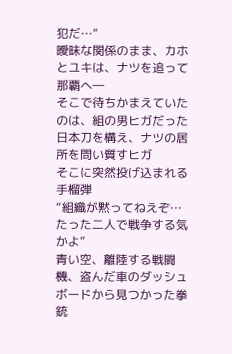犯だ…”
曖昧な関係のまま、カホとユキは、ナツを追って那覇へ―
そこで待ちかまえていたのは、組の男ヒガだった
日本刀を構え、ナツの居所を問い質すヒガ
そこに突然投げ込まれる手榴弾
“組織が黙ってねえぞ…
たった二人で戦争する気かよ”
青い空、離陸する戦闘機、盗んだ車のダッシュボードから見つかった拳銃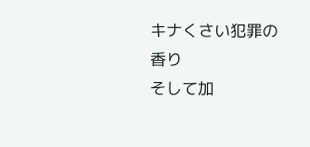キナくさい犯罪の香り
そして加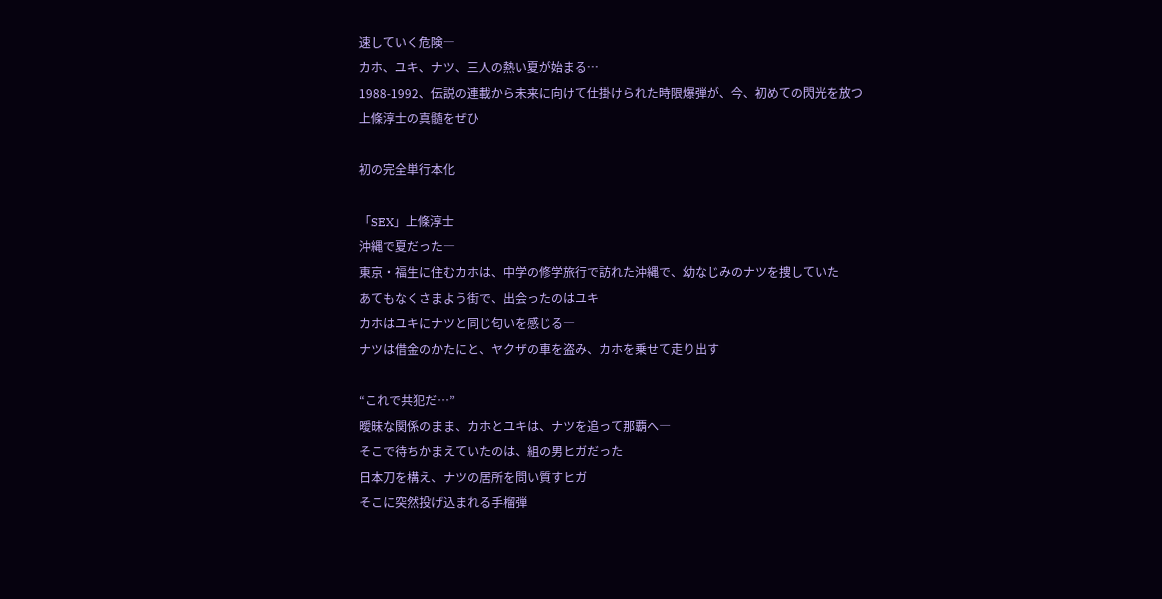速していく危険―
カホ、ユキ、ナツ、三人の熱い夏が始まる…
1988-1992、伝説の連載から未来に向けて仕掛けられた時限爆弾が、今、初めての閃光を放つ
上條淳士の真髄をぜひ

初の完全単行本化

「SEX」上條淳士
沖縄で夏だった―
東京・福生に住むカホは、中学の修学旅行で訪れた沖縄で、幼なじみのナツを捜していた
あてもなくさまよう街で、出会ったのはユキ
カホはユキにナツと同じ匂いを感じる―
ナツは借金のかたにと、ヤクザの車を盗み、カホを乗せて走り出す

“これで共犯だ…”
曖昧な関係のまま、カホとユキは、ナツを追って那覇へ―
そこで待ちかまえていたのは、組の男ヒガだった
日本刀を構え、ナツの居所を問い質すヒガ
そこに突然投げ込まれる手榴弾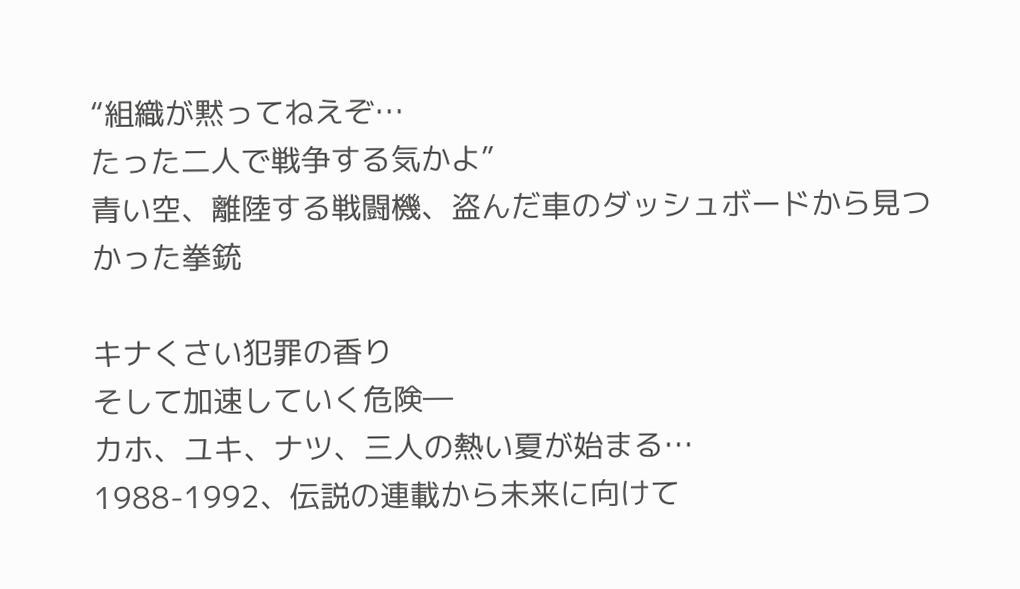“組織が黙ってねえぞ…
たった二人で戦争する気かよ”
青い空、離陸する戦闘機、盗んだ車のダッシュボードから見つかった拳銃

キナくさい犯罪の香り
そして加速していく危険―
カホ、ユキ、ナツ、三人の熱い夏が始まる…
1988-1992、伝説の連載から未来に向けて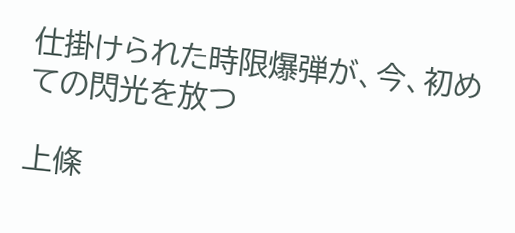仕掛けられた時限爆弾が、今、初めての閃光を放つ

上條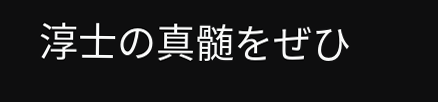淳士の真髄をぜひ